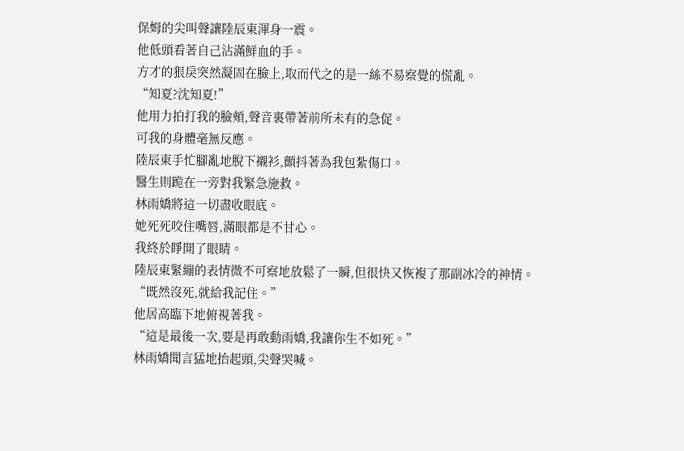保姆的尖叫聲讓陸辰東渾身一震。
他低頭看著自己沾滿鮮血的手。
方才的狠戾突然凝固在臉上,取而代之的是一絲不易察覺的慌亂。
“知夏?沈知夏!”
他用力拍打我的臉頰,聲音裏帶著前所未有的急促。
可我的身體毫無反應。
陸辰東手忙腳亂地脫下襯衫,顫抖著為我包紮傷口。
醫生則跪在一旁對我緊急施救。
林雨嬌將這一切盡收眼底。
她死死咬住嘴唇,滿眼都是不甘心。
我終於睜開了眼睛。
陸辰東緊繃的表情微不可察地放鬆了一瞬,但很快又恢複了那副冰冷的神情。
“既然沒死,就給我記住。”
他居高臨下地俯視著我。
“這是最後一次,要是再敢動雨嬌,我讓你生不如死。”
林雨嬌聞言猛地抬起頭,尖聲哭喊。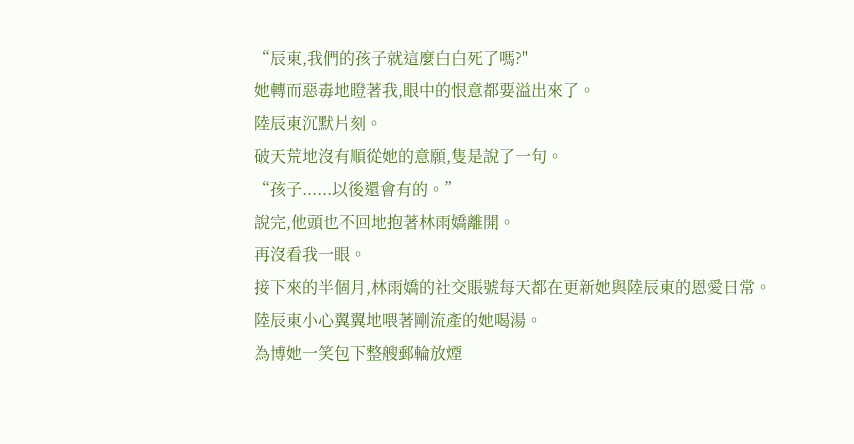“辰東,我們的孩子就這麼白白死了嗎?"
她轉而惡毒地瞪著我,眼中的恨意都要溢出來了。
陸辰東沉默片刻。
破天荒地沒有順從她的意願,隻是說了一句。
“孩子......以後還會有的。”
說完,他頭也不回地抱著林雨嬌離開。
再沒看我一眼。
接下來的半個月,林雨嬌的社交賬號每天都在更新她與陸辰東的恩愛日常。
陸辰東小心翼翼地喂著剛流產的她喝湯。
為博她一笑包下整艘郵輪放煙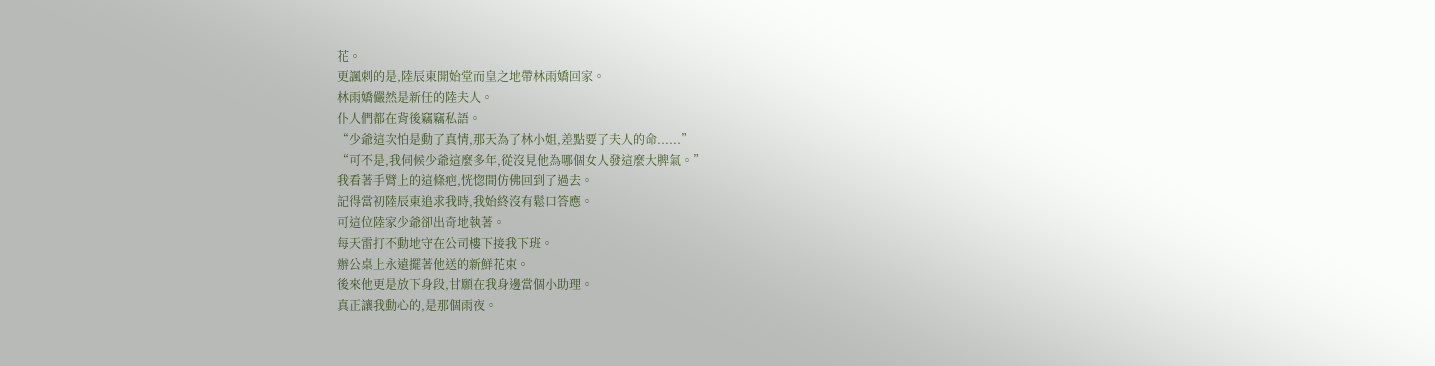花。
更諷刺的是,陸辰東開始堂而皇之地帶林雨嬌回家。
林雨嬌儼然是新任的陸夫人。
仆人們都在背後竊竊私語。
“少爺這次怕是動了真情,那天為了林小姐,差點要了夫人的命......”
“可不是,我伺候少爺這麼多年,從沒見他為哪個女人發這麼大脾氣。”
我看著手臂上的這條疤,恍惚間仿佛回到了過去。
記得當初陸辰東追求我時,我始終沒有鬆口答應。
可這位陸家少爺卻出奇地執著。
每天雷打不動地守在公司樓下接我下班。
辦公桌上永遠擺著他送的新鮮花束。
後來他更是放下身段,甘願在我身邊當個小助理。
真正讓我動心的,是那個雨夜。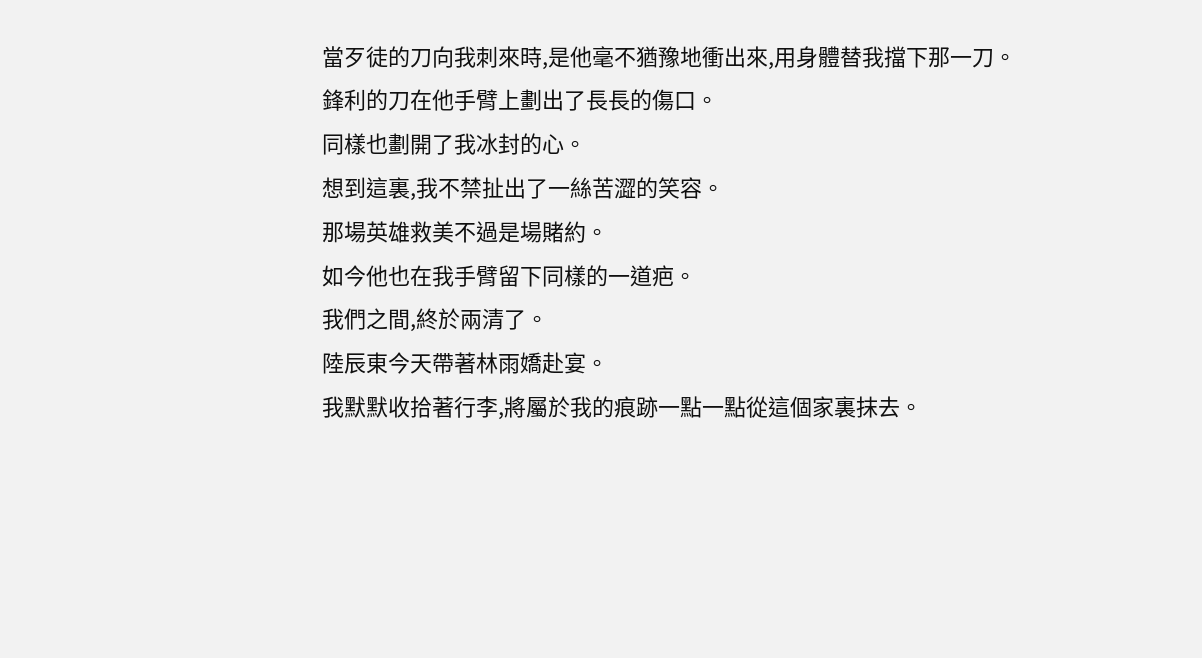當歹徒的刀向我刺來時,是他毫不猶豫地衝出來,用身體替我擋下那一刀。
鋒利的刀在他手臂上劃出了長長的傷口。
同樣也劃開了我冰封的心。
想到這裏,我不禁扯出了一絲苦澀的笑容。
那場英雄救美不過是場賭約。
如今他也在我手臂留下同樣的一道疤。
我們之間,終於兩清了。
陸辰東今天帶著林雨嬌赴宴。
我默默收拾著行李,將屬於我的痕跡一點一點從這個家裏抹去。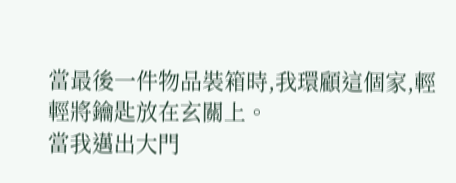當最後一件物品裝箱時,我環顧這個家,輕輕將鑰匙放在玄關上。
當我邁出大門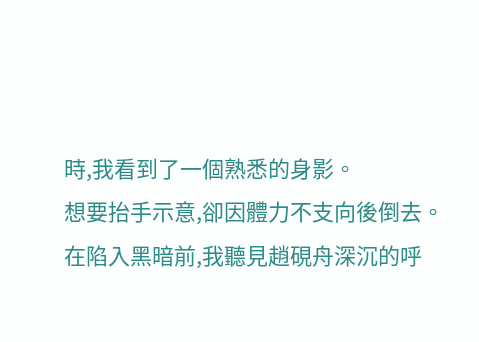時,我看到了一個熟悉的身影。
想要抬手示意,卻因體力不支向後倒去。
在陷入黑暗前,我聽見趙硯舟深沉的呼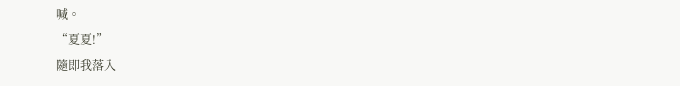喊。
“夏夏!”
隨即我落入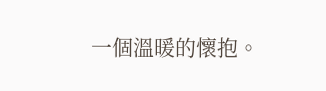一個溫暖的懷抱。